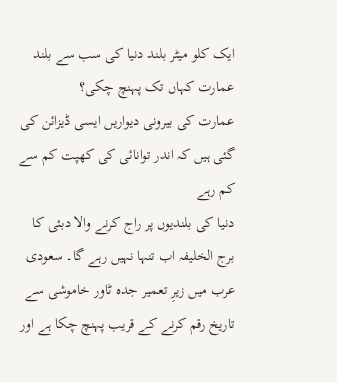ایک کلو میٹر بلند دنیا کی سب سے بلند عمارت کہاں تک پہنچ چکی؟
عمارت کی بیرونی دیواریں ایسی ڈیزائن کی گئی ہیں کہ اندر توانائی کی کھپت کم سے کم رہے
دنیا کی بلندیوں پر راج کرنے والا دبئی کا برج الخلیفہ اب تنہا نہیں رہے گا۔ سعودی عرب میں زیرِ تعمیر جدہ ٹاور خاموشی سے تاریخ رقم کرنے کے قریب پہنچ چکا ہے اور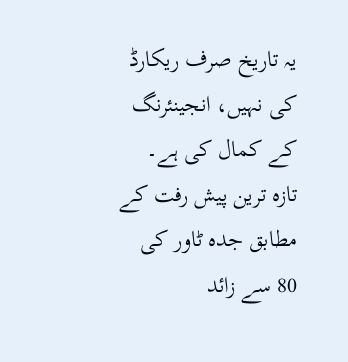یہ تاریخ صرف ریکارڈ کی نہیں، انجینئرنگ کے کمال کی ہے۔
تازہ ترین پیش رفت کے مطابق جدہ ٹاور کی 80 سے زائد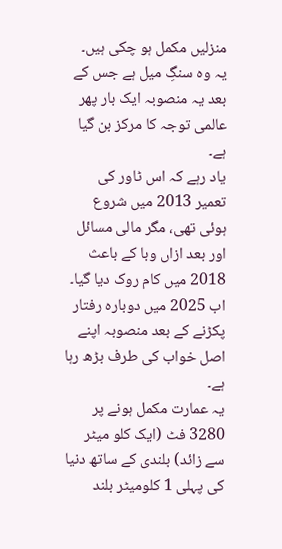منزلیں مکمل ہو چکی ہیں۔ یہ وہ سنگِ میل ہے جس کے بعد یہ منصوبہ ایک بار پھر عالمی توجہ کا مرکز بن گیا ہے۔
یاد رہے کہ اس ٹاور کی تعمیر 2013 میں شروع ہوئی تھی، مگر مالی مسائل اور بعد ازاں وبا کے باعث 2018 میں کام روک دیا گیا۔ اب 2025 میں دوبارہ رفتار پکڑنے کے بعد منصوبہ اپنے اصل خواب کی طرف بڑھ رہا ہے۔
یہ عمارت مکمل ہونے پر 3280 فٹ (ایک کلو میٹر سے زائد) بلندی کے ساتھ دنیا کی پہلی 1 کلومیٹر بلند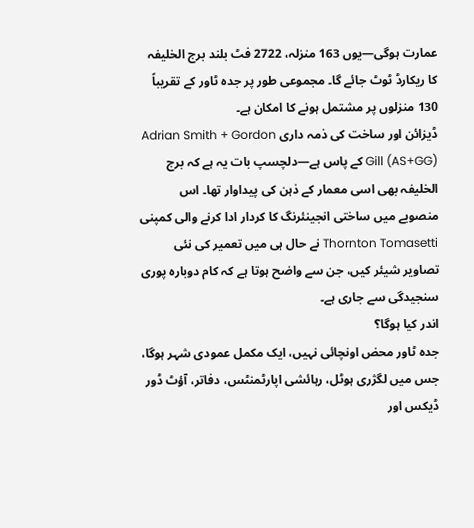عمارت ہوگی—یوں 163 منزلہ، 2722 فٹ بلند برج الخلیفہ کا ریکارڈ ٹوٹ جائے گا۔ مجموعی طور پر جدہ ٹاور کے تقریباً 130 منزلوں پر مشتمل ہونے کا امکان ہے۔
ڈیزائن اور ساخت کی ذمہ داری Adrian Smith + Gordon Gill (AS+GG) کے پاس ہے—دلچسپ بات یہ ہے کہ برج الخلیفہ بھی اسی معمار کے ذہن کی پیداوار تھا۔ اس منصوبے میں ساختی انجینئرنگ کا کردار ادا کرنے والی کمپنی Thornton Tomasetti نے حال ہی میں تعمیر کی نئی تصاویر شیئر کیں، جن سے واضح ہوتا ہے کہ کام دوبارہ پوری سنجیدگی سے جاری ہے۔
اندر کیا ہوگا؟
جدہ ٹاور محض اونچائی نہیں، ایک مکمل عمودی شہر ہوگا، جس میں لگژری ہوٹل، رہائشی اپارٹمنٹس، دفاتر، آؤٹ ڈور ڈیکس اور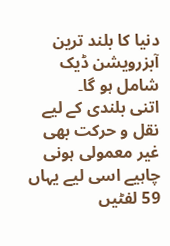دنیا کا بلند ترین آبزرویشن ڈیک شامل ہو گا۔
اتنی بلندی کے لیے نقل و حرکت بھی غیر معمولی ہونی چاہیے اسی لیے یہاں 59 لفٹیں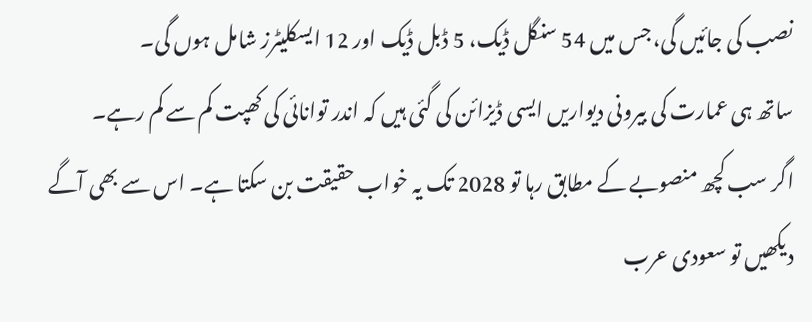نصب کی جائیں گی، جس میں 54 سنگل ڈیک، 5 ڈبل ڈیک اور 12 ایسکلیٹرز شامل ہوں گی۔
ساتھ ہی عمارت کی بیرونی دیواریں ایسی ڈیزائن کی گئی ہیں کہ اندر توانائی کی کھپت کم سے کم رہے۔
اگر سب کچھ منصوبے کے مطابق رہا تو 2028 تک یہ خواب حقیقت بن سکتا ہے۔ اس سے بھی آگے دیکھیں تو سعودی عرب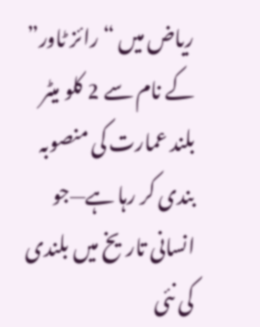ریاض میں “رائز ٹاور” کے نام سے 2 کلو میٹر بلند عمارت کی منصوبہ بندی کر رہا ہے—جو انسانی تاریخ میں بلندی کی نئی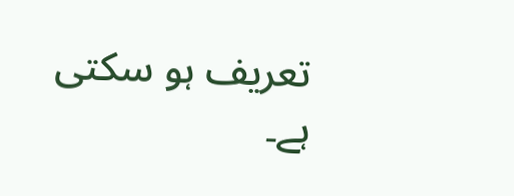تعریف ہو سکتی ہے۔